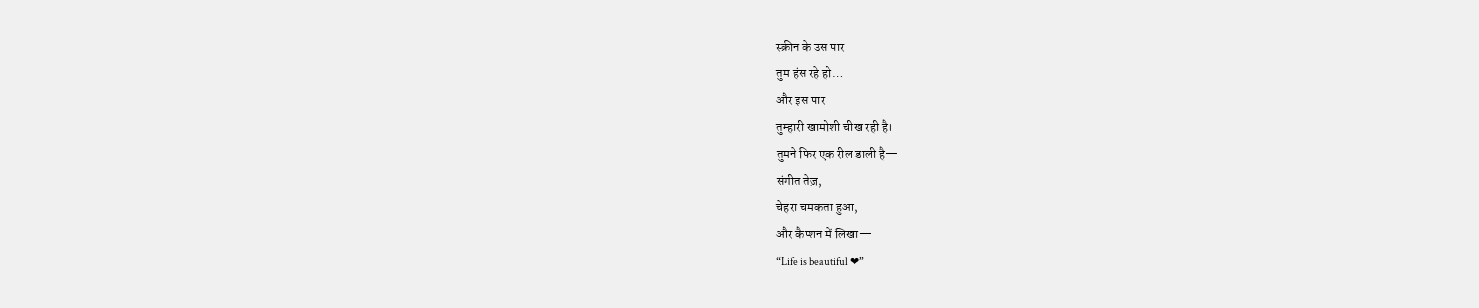स्क्रीन के उस पार
तुम हंस रहे हो…
और इस पार
तुम्हारी खामोशी चीख रही है।
तुमने फिर एक रील डाली है—
संगीत तेज़,
चेहरा चमकता हुआ,
और कैप्शन में लिखा—
“Life is beautiful ❤”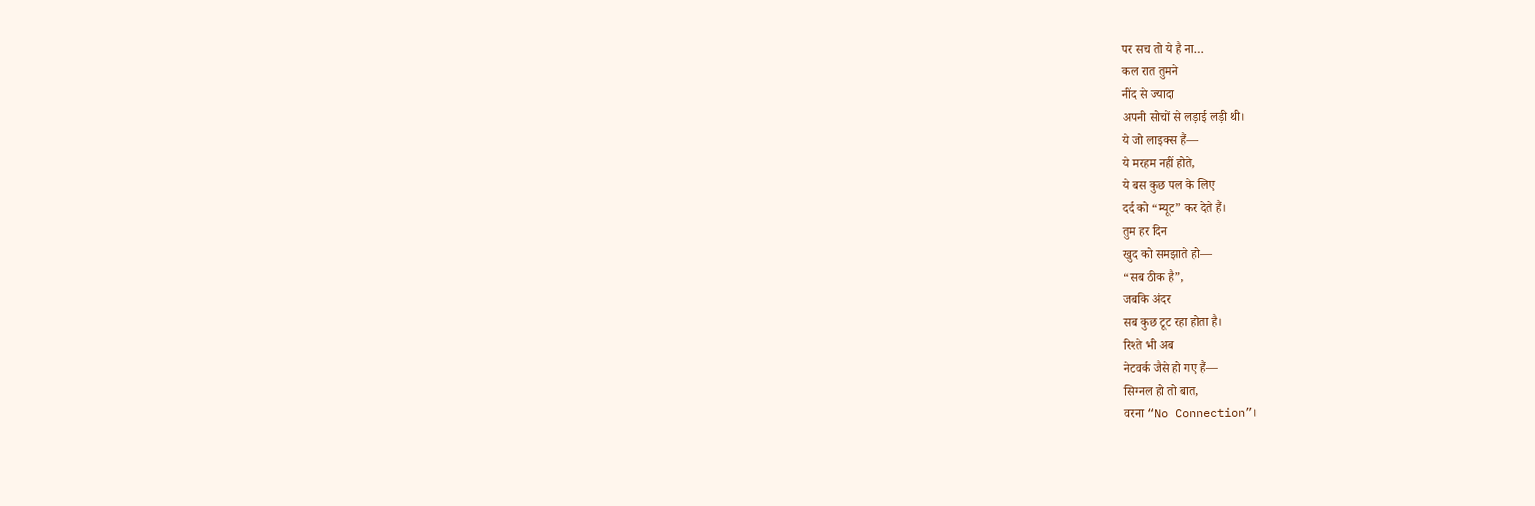पर सच तो ये है ना…
कल रात तुमने
नींद से ज्यादा
अपनी सोचों से लड़ाई लड़ी थी।
ये जो लाइक्स हैं—
ये मरहम नहीं होते,
ये बस कुछ पल के लिए
दर्द को “म्यूट” कर देते हैं।
तुम हर दिन
खुद को समझाते हो—
“सब ठीक है”,
जबकि अंदर
सब कुछ टूट रहा होता है।
रिश्ते भी अब
नेटवर्क जैसे हो गए हैं—
सिग्नल हो तो बात,
वरना “No Connection”।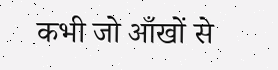कभी जो आँखों से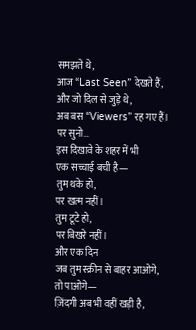समझते थे,
आज “Last Seen” देखते हैं,
और जो दिल से जुड़े थे,
अब बस “Viewers” रह गए हैं।
पर सुनो…
इस दिखावे के शहर में भी
एक सच्चाई बची है—
तुम थके हो,
पर खत्म नहीं।
तुम टूटे हो,
पर बिखरे नहीं।
और एक दिन
जब तुम स्क्रीन से बाहर आओगे,
तो पाओगे—
ज़िंदगी अब भी वहीं खड़ी है,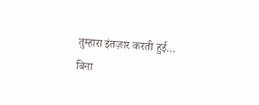तुम्हारा इंतज़ार करती हुई…
बिना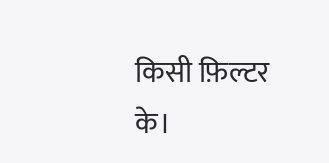किसी फ़िल्टर के।